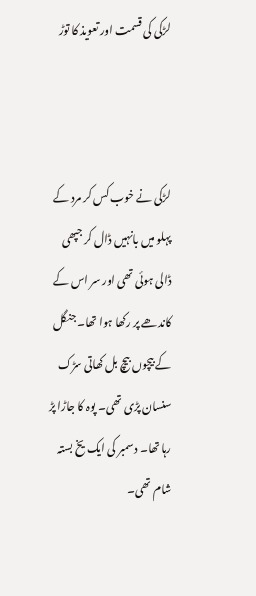لڑکی کی قسمت اور تعویذ کا توڑ



لڑکی نے خوب کس کر مرد کے پہلو میں بانہیں ڈال کر جپھی ڈالی ہوئی تھی اور سر اس کے کاندھے پر رکھا ہوا تھا۔ جنگل کے بیچوں بیچ بل کھاتی سڑک سنسان پڑی تھی۔ پوہ کا جاڑا پڑ رہا تھا۔ دسمبر کی ایک یخ بستہ شام تھی۔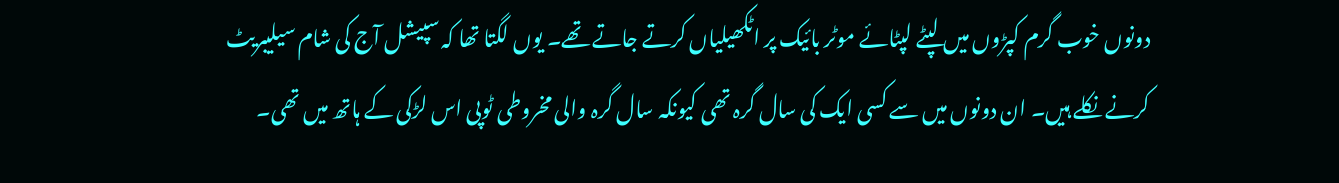دونوں خوب گرم کپڑوں میں لپٹے لپٹائے موٹر بائیک پر اٹکھیلیاں کرتے جاتے تھے۔ یوں لگتا تھا کہ سپیشل آج کی شام سیلیبریٹ کرنے نکلے ہیں۔ ان دونوں میں سے کسی ایک کی سال گرہ تھی کیونکہ سال گرہ والی مخروطی ٹوپی اس لڑکی کے ہاتھ میں تھی۔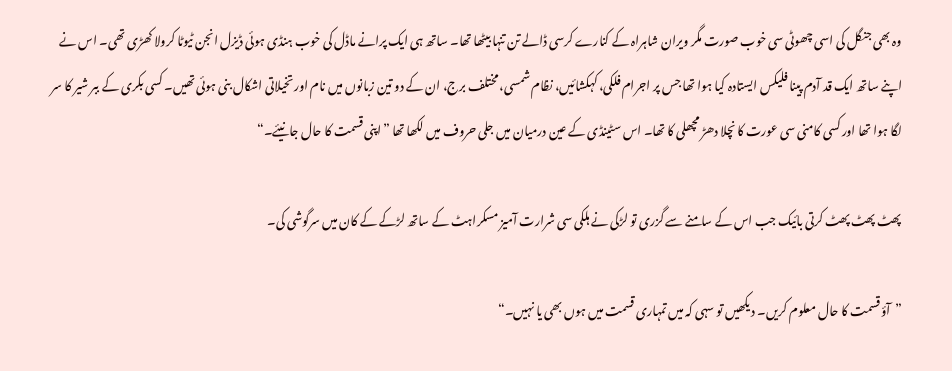وہ بھی جنگل کی اسی چھوٹی سی خوب صورت مگر ویران شاہراہ کے کنارے کرسی ڈالے تن تنہا بیٹھا تھا۔ ساتھ ہی ایک پرانے ماڈل کی خوب ہنڈی ہوئی ڈیزل انجن ٹیوٹا کرولا کھڑی تھی۔ اس نے اپنے ساتھ ایک قد آدم پینا فلیکس ایستادہ کیا ہوا تھا جس پر اجرام فلکی، کہکشائیں، نظام شمسی، مختلف برج، ان کے دو تین زبانوں میں نام اور تخیلاتی اشکال بنی ہوئی تھیں۔ کسی بکری کے ببر شیر کا سر لگا ہوا تھا اور کسی کامنی سی عورت کا نچلا دھڑ مچھلی کا تھا۔ اس سٹینڈی کے عین درمیان میں جلی حروف میں لکھا تھا ”اپنی قسمت کا حال جانیئے۔“

پھٹ پھٹ پھٹ کرتی بائیک جب اس کے سامنے سے گزری تو لڑکی نے ہلکی سی شرارت آمیز مسکراہٹ کے ساتھ لڑکے کے کان میں سرگوشی کی۔

”آؤ قسمت کا حال معلوم کریں۔ دیکھیں تو سہی کہ میں تمہاری قسمت میں ہوں بھی یا نہیں۔“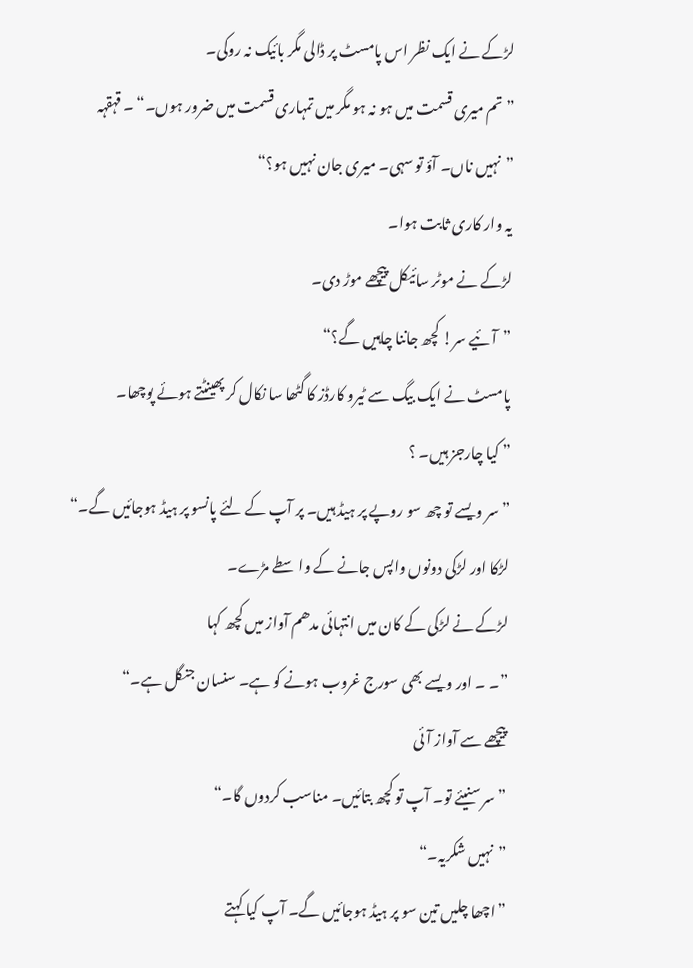لڑکے نے ایک نظر اس پامسٹ پر ڈالی مگر بائیک نہ روکی۔
”تم میری قسمت میں ہو نہ ہو مگر میں تمہاری قسمت میں ضرور ہوں۔“ ۔ قہقہہ
”نہیں ناں۔ آؤ تو سہی۔ میری جان نہیں ہو؟“
یہ وار کاری ثابت ہوا۔
لڑکے نے موٹر سائیکل پیچھے موڑ دی۔
”آئیے سر! کچھ جاننا چاہیں گے؟“
پامسٹ نے ایک بیگ سے ٹیرو کارڈز کا گٹھا سا نکال کر پھینٹتے ہوئے پوچھا۔
” کیا چارجز ہیں۔ ؟
”سر ویسے تو چھ سو روپے پر ہیڈ ہیں۔ پر آپ کے لئے پانسو پر ہیڈ ہوجائیں گے۔“
لڑکا اور لڑکی دونوں واپس جانے کے واسطے مڑے۔
لڑکے نے لڑکی کے کان میں انتہائی مدھم آواز میں کچھ کہا
”۔ ۔ اور ویسے بھی سورج غروب ہونے کو ہے۔ سنسان جنگل ہے۔“
پیچھے سے آواز آئی
”سر سنیئے تو۔ آپ تو کچھ بتائیں۔ مناسب کردوں گا۔“
”نہیں شکریہ۔“
”اچھا چلیں تین سو پر ہیڈ ہوجائیں گے۔ آپ کیا کہتے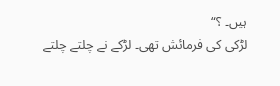ہیں۔ ؟“
لڑکی کی فرمائش تھی۔ لڑکے نے چلتے چلتے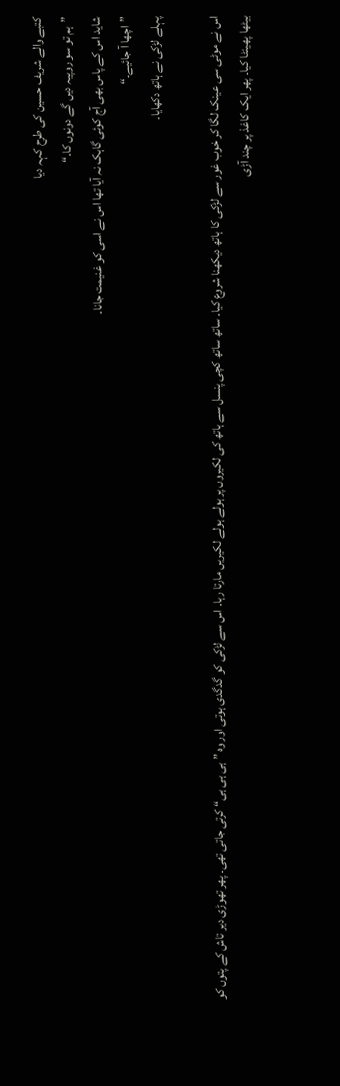کتبے والے شریف حسین کی طرح کہہ دیا
”ہم تو سو روپیہ دیں گے دونوں کا۔“
شاید اس کے پاس بھی آج کوئی گاہک نہ آیا تھا اس نے اسی کو غنیمت جانا۔
”اچھا آ جائیے۔“
پہلے لڑکی نے ہاتھ دکھایا۔

اس نے موٹی سی عینک لگا کر خوب غور سے لڑکی کا ہاتھ دیکھنا شروع کیا۔ ساتھ ساتھ کچی پنسل سے ہاتھ کی لکیروں پر ہولے ہولے لکیریں مارتا رہا۔ اس سے لڑکی کو گدگدی ہوتی اور وہ ”ہی ہی ہی“ کرتی جاتی تھی۔ پھر تھوڑی دیر تاش کے پتوں کو بیٹھا پھینٹا کیا۔ پھر ایک کاغذ پر چند آڑی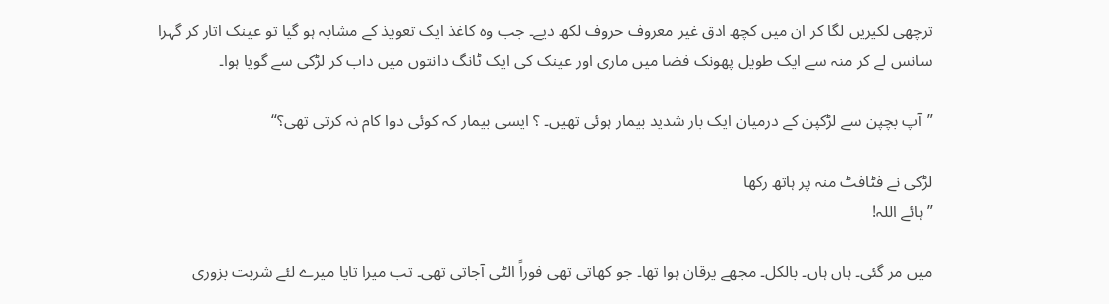ترچھی لکیریں لگا کر ان میں کچھ ادق غیر معروف حروف لکھ دیے۔ جب وہ کاغذ ایک تعویذ کے مشابہ ہو گیا تو عینک اتار کر گہرا سانس لے کر منہ سے ایک طویل پھونک فضا میں ماری اور عینک کی ایک ٹانگ دانتوں میں داب کر لڑکی سے گویا ہوا۔

”آپ بچپن سے لڑکپن کے درمیان ایک بار شدید بیمار ہوئی تھیں۔ ؟ ایسی بیمار کہ کوئی دوا کام نہ کرتی تھی؟“

لڑکی نے فٹافٹ منہ پر ہاتھ رکھا
”ہائے اللہ!

میں مر گئی۔ ہاں ہاں۔ بالکل۔ مجھے یرقان ہوا تھا۔ جو کھاتی تھی فوراً الٹی آجاتی تھی۔ تب میرا تایا میرے لئے شربت بزوری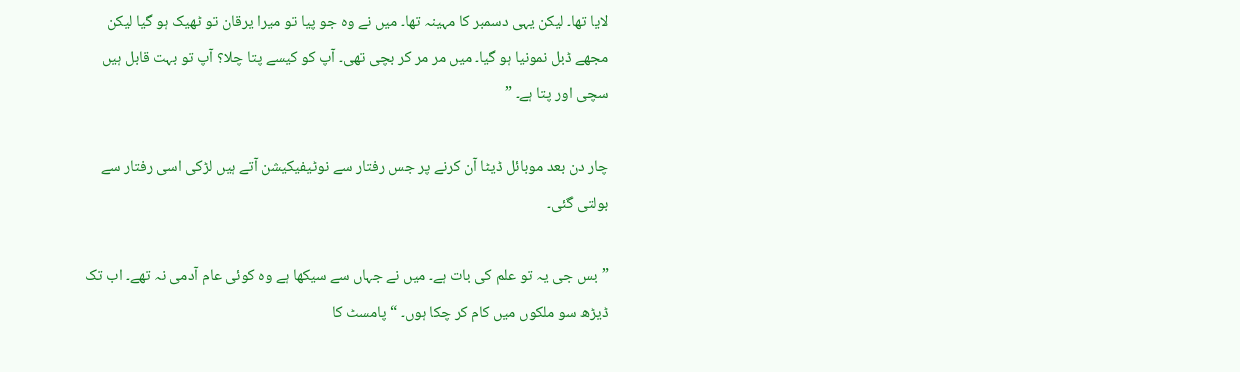لایا تھا۔ لیکن یہی دسمبر کا مہینہ تھا۔ میں نے وہ جو پیا تو میرا یرقان تو ٹھیک ہو گیا لیکن مجھے ڈبل نمونیا ہو گیا۔ میں مر مر کر بچی تھی۔ آپ کو کیسے پتا چلا؟ آپ تو بہت قابل ہیں سچی اور پتا ہے۔ ”

چار دن بعد موبائل ڈیٹا آن کرنے پر جس رفتار سے نوٹیفیکیشن آتے ہیں لڑکی اسی رفتار سے بولتی گئی۔

”بس جی یہ تو علم کی بات ہے۔ میں نے جہاں سے سیکھا ہے وہ کوئی عام آدمی نہ تھے۔ اب تک ڈیڑھ سو ملکوں میں کام کر چکا ہوں۔ “ پامسٹ کا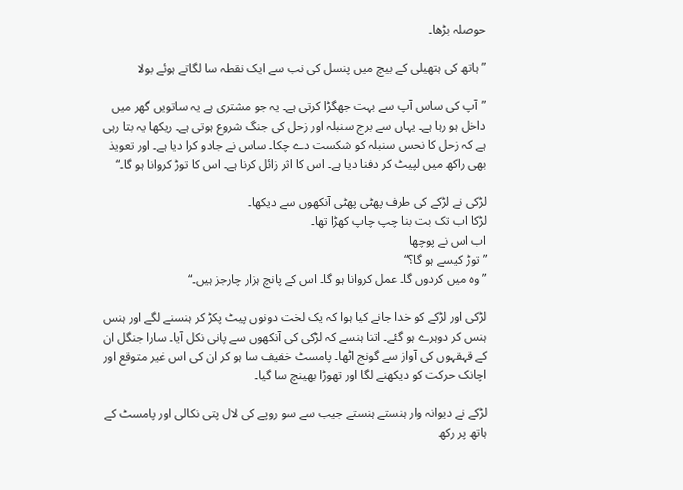حوصلہ بڑھا۔

”ہاتھ کی ہتھیلی کے بیچ میں پنسل کی نب سے ایک نقطہ سا لگاتے ہوئے بولا

”آپ کی ساس آپ سے بہت جھگڑا کرتی ہے۔ یہ جو مشتری ہے یہ ساتویں گھر میں داخل ہو رہا ہے۔ یہاں سے برج سنبلہ اور زحل کی جنگ شروع ہوتی ہے۔ ریکھا یہ بتا رہی ہے کہ زحل کا نحس سنبلہ کو شکست دے چکا۔ ساس نے جادو کرا دیا ہے۔ اور تعویذ بھی راکھ میں لپیٹ کر دفنا دیا ہے۔ اس کا اثر زائل کرنا ہے۔ اس کا توڑ کروانا ہو گا۔“

لڑکی نے لڑکے کی طرف پھٹی پھٹی آنکھوں سے دیکھا۔
لڑکا اب تک بت بنا چپ چاپ کھڑا تھا۔
اب اس نے پوچھا
”توڑ کیسے ہو گا؟“
”وہ میں کردوں گا۔ عمل کروانا ہو گا۔ اس کے پانچ ہزار چارجز ہیں۔“

لڑکی اور لڑکے کو خدا جانے کیا ہوا کہ یک لخت دونوں پیٹ پکڑ کر ہنسنے لگے اور ہنس ہنس کر دوہرے ہو گئے۔ اتنا ہنسے کہ لڑکی کی آنکھوں سے پانی نکل آیا۔ سارا جنگل ان کے قہقہوں کی آواز سے گونج اٹھا۔ پامسٹ خفیف سا ہو کر ان کی اس غیر متوقع اور اچانک حرکت کو دیکھنے لگا اور تھوڑا بھینچ سا گیا۔

لڑکے نے دیوانہ وار ہنستے ہنستے جیب سے سو روپے کی لال پتی نکالی اور پامسٹ کے ہاتھ پر رکھ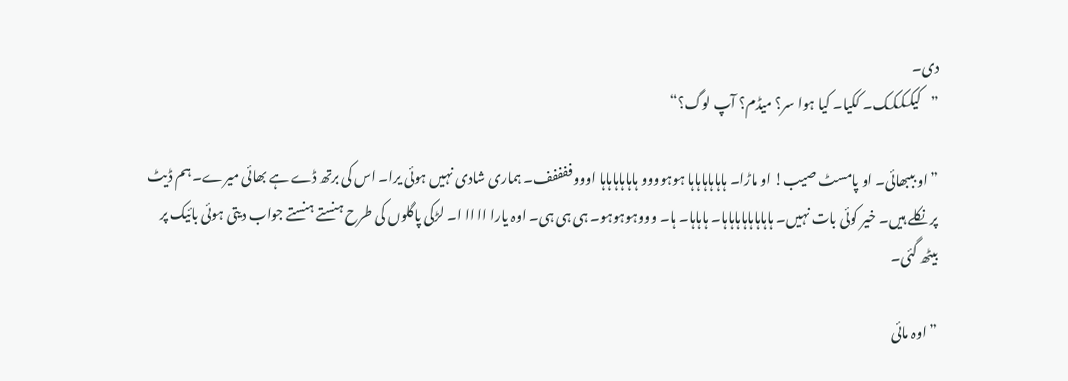دی۔
”کیکککک۔ ککیا۔ کیا ہوا سر؟ میڈم؟ آپ لوگ؟“

”او بببھائی۔ او پامسٹ صیب! او ماڑا۔ ہاہاہاہاہاہا ہوہوووو ہاہاہاہاہاہا اوووففففف۔ ہماری شادی نہیں ہوئی یرا۔ اس کی برتھ ڈے ہے بھائی میرے۔ ہم ڈیٹ پر نکلے ہیں۔ خیر کوئی بات نہیں۔ ہاہاہاہاہاہاہاہا۔ ہاہاہا۔ ہا۔ وووہوہوہو۔ ہی ہی ہی۔ اوہ یارا اا اا ا۔ لڑکی پاگلوں کی طرح ہنستے ہنستے جواب دیتی ہوئی بائیک پر بیٹھ گئی۔

”اوہ مائی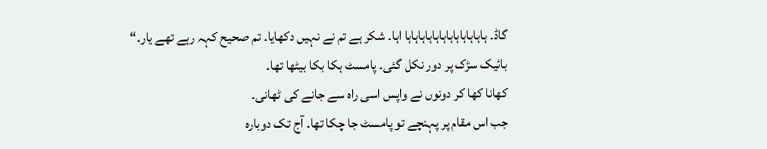گاڈ۔ ہاہاہاہاہاہاہاہاہاہاہاہا اہا۔ شکر ہے تم نے نہیں دکھایا۔ تم صحیح کہہ رہے تھے یار۔“
بائیک سڑک پر دور نکل گئی۔ پامسٹ ہکا بکا بیٹھا تھا۔
کھانا کھا کر دونوں نے واپس اسی راہ سے جانے کی ٹھانی۔
جب اس مقام پر پہنچے تو پامسٹ جا چکا تھا۔ آج تک دوبارہ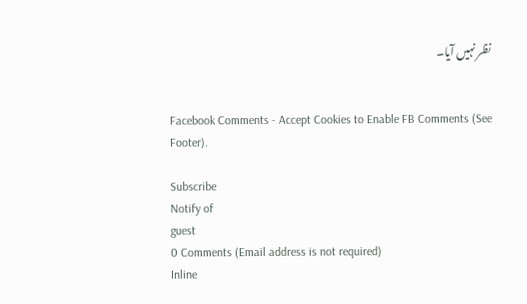نظر نہیں آیا۔


Facebook Comments - Accept Cookies to Enable FB Comments (See Footer).

Subscribe
Notify of
guest
0 Comments (Email address is not required)
Inline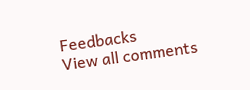Feedbacks
View all comments